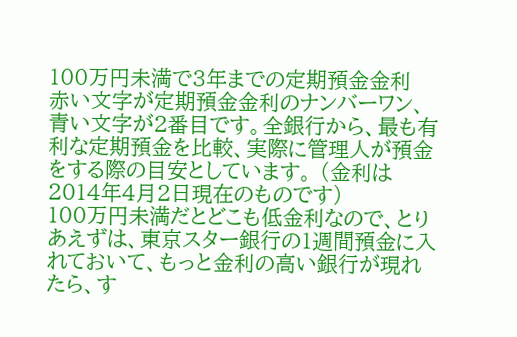100万円未満で3年までの定期預金金利
赤い文字が定期預金金利のナンバーワン、青い文字が2番目です。全銀行から、最も有利な定期預金を比較、実際に管理人が預金をする際の目安としています。 (金利は2014年4月2日現在のものです)
100万円未満だとどこも低金利なので、とりあえずは、東京スター銀行の1週間預金に入れておいて、もっと金利の高い銀行が現れたら、す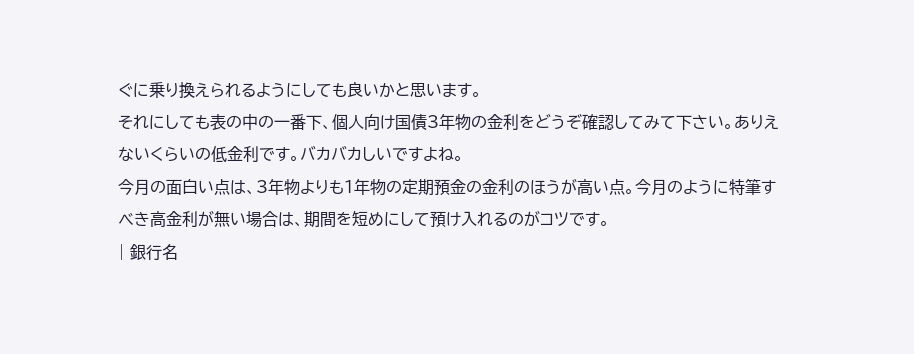ぐに乗り換えられるようにしても良いかと思います。
それにしても表の中の一番下、個人向け国債3年物の金利をどうぞ確認してみて下さい。ありえないくらいの低金利です。バカバカしいですよね。
今月の面白い点は、3年物よりも1年物の定期預金の金利のほうが高い点。今月のように特筆すべき高金利が無い場合は、期間を短めにして預け入れるのがコツです。
| 銀行名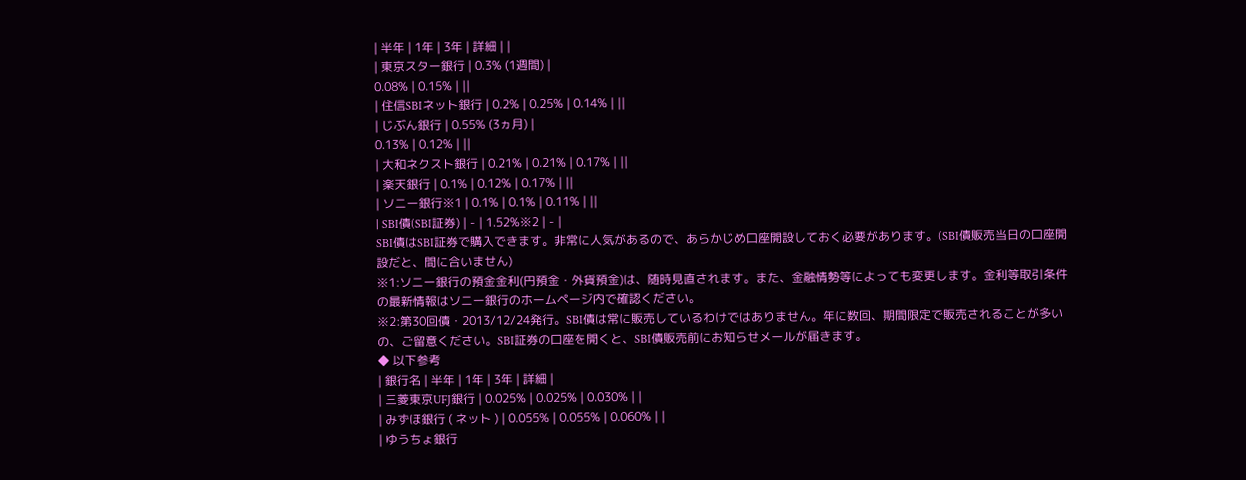| 半年 | 1年 | 3年 | 詳細 | |
| 東京スター銀行 | 0.3% (1週間) |
0.08% | 0.15% | ||
| 住信SBIネット銀行 | 0.2% | 0.25% | 0.14% | ||
| じぶん銀行 | 0.55% (3ヵ月) |
0.13% | 0.12% | ||
| 大和ネクスト銀行 | 0.21% | 0.21% | 0.17% | ||
| 楽天銀行 | 0.1% | 0.12% | 0.17% | ||
| ソニー銀行※1 | 0.1% | 0.1% | 0.11% | ||
| SBI債(SBI証券) | - | 1.52%※2 | - |
SBI債はSBI証券で購入できます。非常に人気があるので、あらかじめ口座開設しておく必要があります。(SBI債販売当日の口座開設だと、間に合いません)
※1:ソニー銀行の預金金利(円預金・外貨預金)は、随時見直されます。また、金融情勢等によっても変更します。金利等取引条件の最新情報はソニー銀行のホームページ内で確認ください。
※2:第30回債・2013/12/24発行。SBI債は常に販売しているわけではありません。年に数回、期間限定で販売されることが多いの、ご留意ください。SBI証券の口座を開くと、SBI債販売前にお知らせメールが届きます。
◆ 以下参考
| 銀行名 | 半年 | 1年 | 3年 | 詳細 |
| 三菱東京UFJ銀行 | 0.025% | 0.025% | 0.030% | |
| みずほ銀行 ( ネット ) | 0.055% | 0.055% | 0.060% | |
| ゆうちょ銀行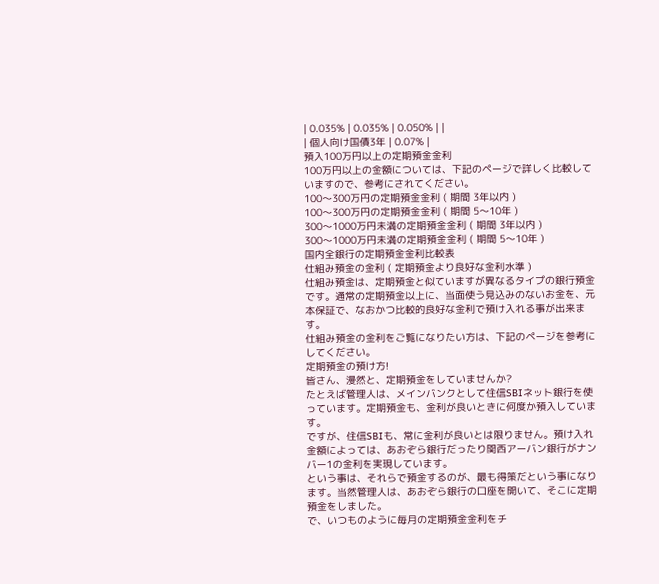| 0.035% | 0.035% | 0.050% | |
| 個人向け国債3年 | 0.07% |
預入100万円以上の定期預金金利
100万円以上の金額については、下記のページで詳しく比較していますので、参考にされてください。
100〜300万円の定期預金金利 ( 期間 3年以内 )
100〜300万円の定期預金金利 ( 期間 5〜10年 )
300〜1000万円未満の定期預金金利 ( 期間 3年以内 )
300〜1000万円未満の定期預金金利 ( 期間 5〜10年 )
国内全銀行の定期預金金利比較表
仕組み預金の金利 ( 定期預金より良好な金利水準 )
仕組み預金は、定期預金と似ていますが異なるタイプの銀行預金です。通常の定期預金以上に、当面使う見込みのないお金を、元本保証で、なおかつ比較的良好な金利で預け入れる事が出来ます。
仕組み預金の金利をご覧になりたい方は、下記のページを参考にしてください。
定期預金の預け方!
皆さん、漫然と、定期預金をしていませんか?
たとえば管理人は、メインバンクとして住信SBIネット銀行を使っています。定期預金も、金利が良いときに何度か預入しています。
ですが、住信SBIも、常に金利が良いとは限りません。預け入れ金額によっては、あおぞら銀行だったり関西アーバン銀行がナンバー1の金利を実現しています。
という事は、それらで預金するのが、最も得策だという事になります。当然管理人は、あおぞら銀行の口座を開いて、そこに定期預金をしました。
で、いつものように毎月の定期預金金利をチ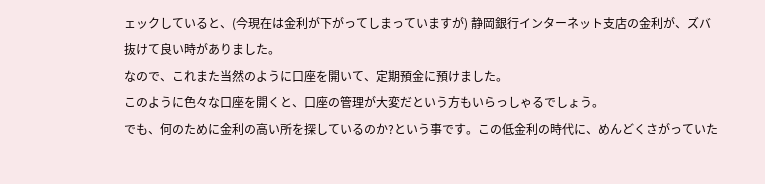ェックしていると、(今現在は金利が下がってしまっていますが) 静岡銀行インターネット支店の金利が、ズバ抜けて良い時がありました。
なので、これまた当然のように口座を開いて、定期預金に預けました。
このように色々な口座を開くと、口座の管理が大変だという方もいらっしゃるでしょう。
でも、何のために金利の高い所を探しているのか?という事です。この低金利の時代に、めんどくさがっていた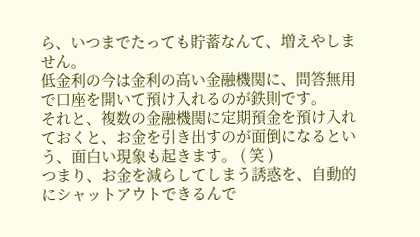ら、いつまでたっても貯蓄なんて、増えやしません。
低金利の今は金利の高い金融機関に、問答無用で口座を開いて預け入れるのが鉄則です。
それと、複数の金融機関に定期預金を預け入れておくと、お金を引き出すのが面倒になるという、面白い現象も起きます。 ( 笑 )
つまり、お金を減らしてしまう誘惑を、自動的にシャットアウトできるんで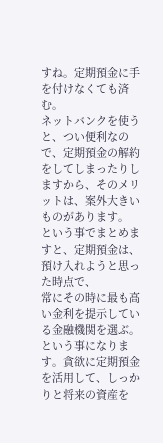すね。定期預金に手を付けなくても済む。
ネットバンクを使うと、つい便利なので、定期預金の解約をしてしまったりしますから、そのメリットは、案外大きいものがあります。
という事でまとめますと、定期預金は、預け入れようと思った時点で、
常にその時に最も高い金利を提示している金融機関を選ぶ。
という事になります。貪欲に定期預金を活用して、しっかりと将来の資産を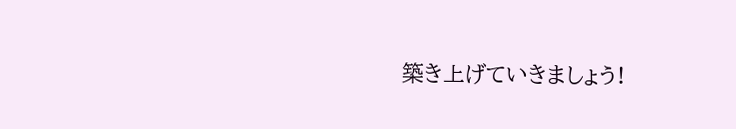築き上げていきましょう!